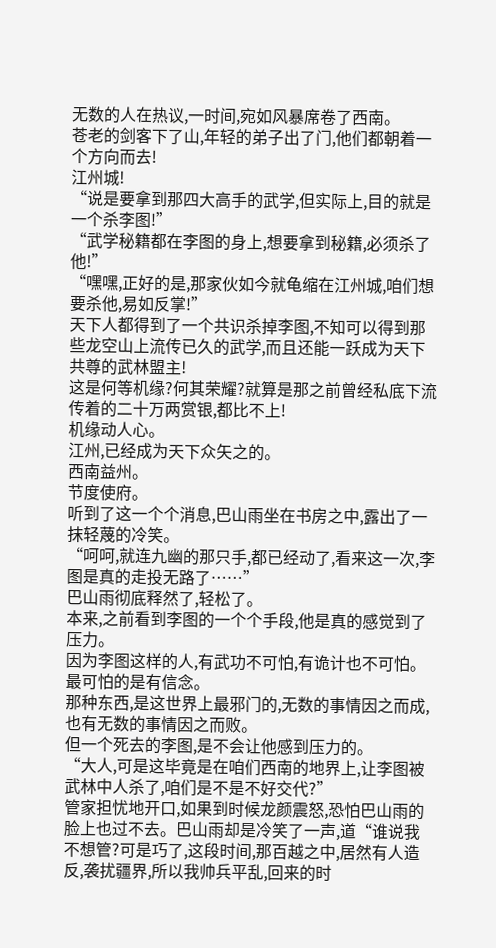无数的人在热议,一时间,宛如风暴席卷了西南。
苍老的剑客下了山,年轻的弟子出了门,他们都朝着一个方向而去!
江州城!
“说是要拿到那四大高手的武学,但实际上,目的就是一个杀李图!”
“武学秘籍都在李图的身上,想要拿到秘籍,必须杀了他!”
“嘿嘿,正好的是,那家伙如今就龟缩在江州城,咱们想要杀他,易如反掌!”
天下人都得到了一个共识杀掉李图,不知可以得到那些龙空山上流传已久的武学,而且还能一跃成为天下共尊的武林盟主!
这是何等机缘?何其荣耀?就算是那之前曾经私底下流传着的二十万两赏银,都比不上!
机缘动人心。
江州,已经成为天下众矢之的。
西南益州。
节度使府。
听到了这一个个消息,巴山雨坐在书房之中,露出了一抹轻蔑的冷笑。
“呵呵,就连九幽的那只手,都已经动了,看来这一次,李图是真的走投无路了……”
巴山雨彻底释然了,轻松了。
本来,之前看到李图的一个个手段,他是真的感觉到了压力。
因为李图这样的人,有武功不可怕,有诡计也不可怕。
最可怕的是有信念。
那种东西,是这世界上最邪门的,无数的事情因之而成,也有无数的事情因之而败。
但一个死去的李图,是不会让他感到压力的。
“大人,可是这毕竟是在咱们西南的地界上,让李图被武林中人杀了,咱们是不是不好交代?”
管家担忧地开口,如果到时候龙颜震怒,恐怕巴山雨的脸上也过不去。巴山雨却是冷笑了一声,道“谁说我不想管?可是巧了,这段时间,那百越之中,居然有人造反,袭扰疆界,所以我帅兵平乱,回来的时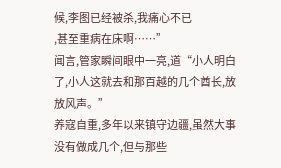候,李图已经被杀,我痛心不已
,甚至重病在床啊……”
闻言,管家瞬间眼中一亮,道“小人明白了,小人这就去和那百越的几个酋长,放放风声。”
养寇自重,多年以来镇守边疆,虽然大事没有做成几个,但与那些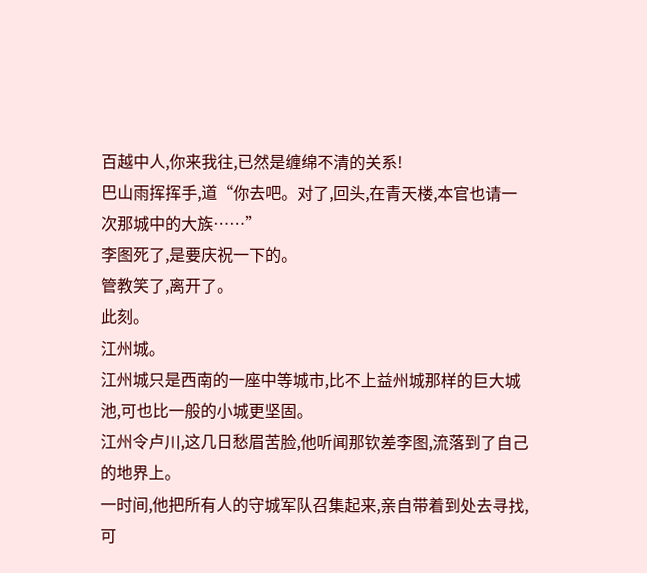百越中人,你来我往,已然是缠绵不清的关系!
巴山雨挥挥手,道“你去吧。对了,回头,在青天楼,本官也请一次那城中的大族……”
李图死了,是要庆祝一下的。
管教笑了,离开了。
此刻。
江州城。
江州城只是西南的一座中等城市,比不上益州城那样的巨大城池,可也比一般的小城更坚固。
江州令卢川,这几日愁眉苦脸,他听闻那钦差李图,流落到了自己的地界上。
一时间,他把所有人的守城军队召集起来,亲自带着到处去寻找,可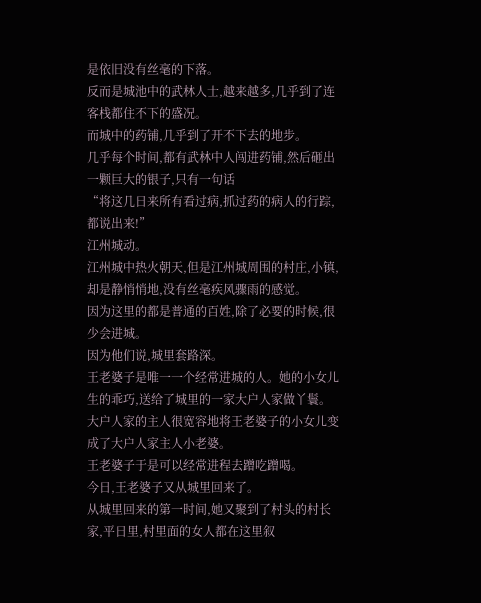是依旧没有丝毫的下落。
反而是城池中的武林人士,越来越多,几乎到了连客栈都住不下的盛况。
而城中的药铺,几乎到了开不下去的地步。
几乎每个时间,都有武林中人闯进药铺,然后砸出一颗巨大的银子,只有一句话
“将这几日来所有看过病,抓过药的病人的行踪,都说出来!”
江州城动。
江州城中热火朝天,但是江州城周围的村庄,小镇,却是静悄悄地,没有丝毫疾风骤雨的感觉。
因为这里的都是普通的百姓,除了必要的时候,很少会进城。
因为他们说,城里套路深。
王老婆子是唯一一个经常进城的人。她的小女儿生的乖巧,送给了城里的一家大户人家做丫鬟。
大户人家的主人很宽容地将王老婆子的小女儿变成了大户人家主人小老婆。
王老婆子于是可以经常进程去蹭吃蹭喝。
今日,王老婆子又从城里回来了。
从城里回来的第一时间,她又聚到了村头的村长家,平日里,村里面的女人都在这里叙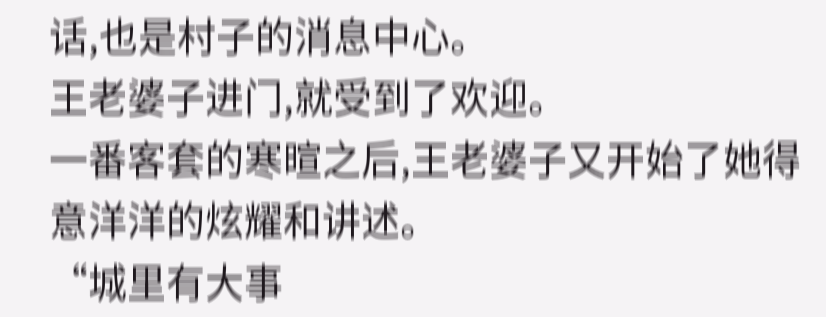话,也是村子的消息中心。
王老婆子进门,就受到了欢迎。
一番客套的寒暄之后,王老婆子又开始了她得意洋洋的炫耀和讲述。
“城里有大事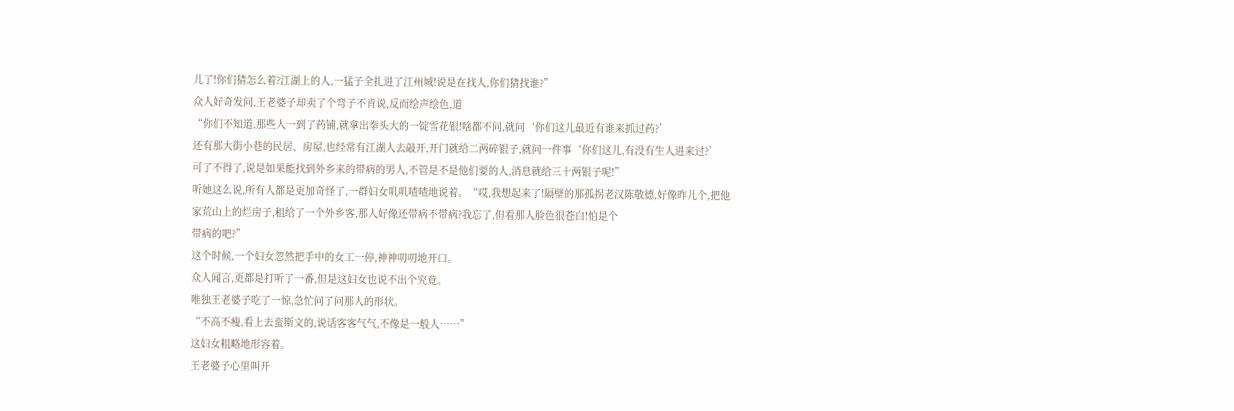儿了!你们猜怎么着?江湖上的人,一猛子全扎进了江州城!说是在找人,你们猜找谁?”
众人好奇发问,王老婆子却卖了个弯子不肯说,反而绘声绘色,道
“你们不知道,那些人一到了药铺,就拿出拳头大的一锭雪花银!啥都不问,就问‘你们这儿最近有谁来抓过药?’
还有那大街小巷的民居、房屋,也经常有江湖人去敲开,开门就给二两碎银子,就问一件事‘你们这儿,有没有生人进来过?’
可了不得了,说是如果能找到外乡来的带病的男人,不管是不是他们要的人,消息就给三十两银子呢!”
听她这么说,所有人都是更加奇怪了,一群妇女叽叽喳喳地说着。“哎,我想起来了!隔壁的那孤拐老汉陈敬德,好像昨儿个,把他家荒山上的烂房子,租给了一个外乡客,那人好像还带病不带病?我忘了,但看那人脸色很苍白!怕是个
带病的吧?”
这个时候,一个妇女忽然把手中的女工一停,神神叨叨地开口。
众人闻言,更都是打听了一番,但是这妇女也说不出个究竟。
唯独王老婆子吃了一惊,急忙问了问那人的形状。
“不高不瘦,看上去蛮斯文的,说话客客气气,不像是一般人……”
这妇女粗略地形容着。
王老婆子心里叫开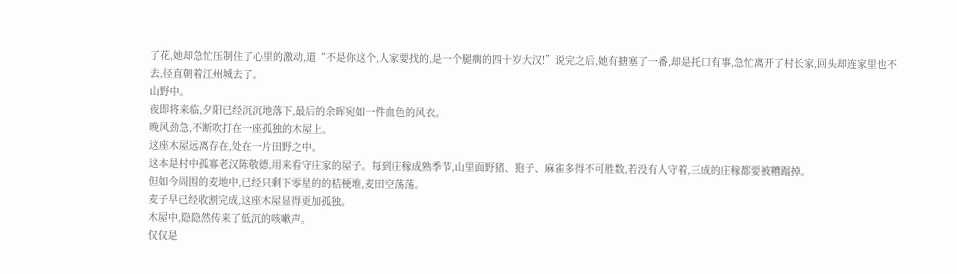了花,她却急忙压制住了心里的激动,道“不是你这个,人家要找的,是一个腿瘸的四十岁大汉!”说完之后,她有搪塞了一番,却是托口有事,急忙离开了村长家,回头却连家里也不去,径直朝着江州城去了。
山野中。
夜即将来临,夕阳已经沉沉地落下,最后的余晖宛如一件血色的风衣。
晚风劲急,不断吹打在一座孤独的木屋上。
这座木屋远离存在,处在一片田野之中。
这本是村中孤寡老汉陈敬德,用来看守庄家的屋子。每到庄稼成熟季节,山里面野猪、狍子、麻雀多得不可胜数,若没有人守着,三成的庄稼都要被糟蹋掉。
但如今周围的麦地中,已经只剩下零星的的桔梗堆,麦田空荡荡。
麦子早已经收割完成,这座木屋显得更加孤独。
木屋中,隐隐然传来了低沉的咳嗽声。
仅仅是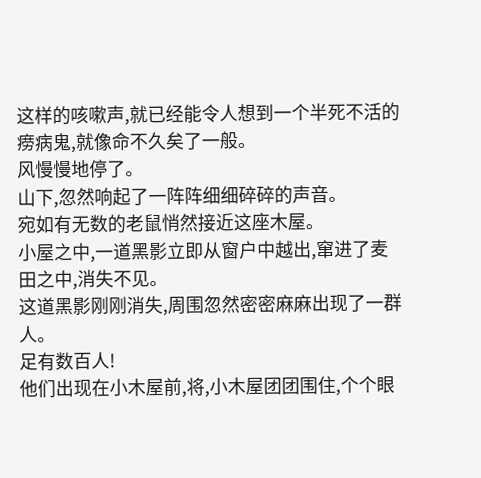这样的咳嗽声,就已经能令人想到一个半死不活的痨病鬼,就像命不久矣了一般。
风慢慢地停了。
山下,忽然响起了一阵阵细细碎碎的声音。
宛如有无数的老鼠悄然接近这座木屋。
小屋之中,一道黑影立即从窗户中越出,窜进了麦田之中,消失不见。
这道黑影刚刚消失,周围忽然密密麻麻出现了一群人。
足有数百人!
他们出现在小木屋前,将,小木屋团团围住,个个眼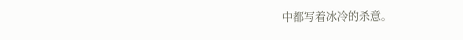中都写着冰冷的杀意。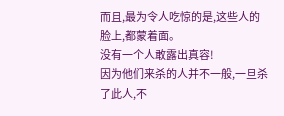而且,最为令人吃惊的是,这些人的脸上,都蒙着面。
没有一个人敢露出真容!
因为他们来杀的人并不一般,一旦杀了此人,不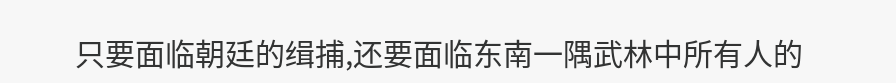只要面临朝廷的缉捕,还要面临东南一隅武林中所有人的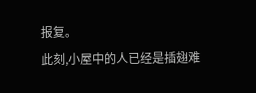报复。
此刻,小屋中的人已经是插翅难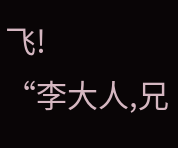飞!
“李大人,兄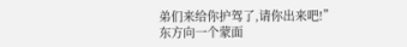弟们来给你护驾了,请你出来吧!”
东方向一个蒙面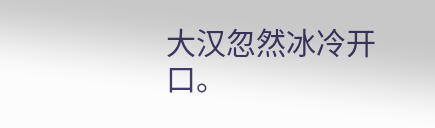大汉忽然冰冷开口。